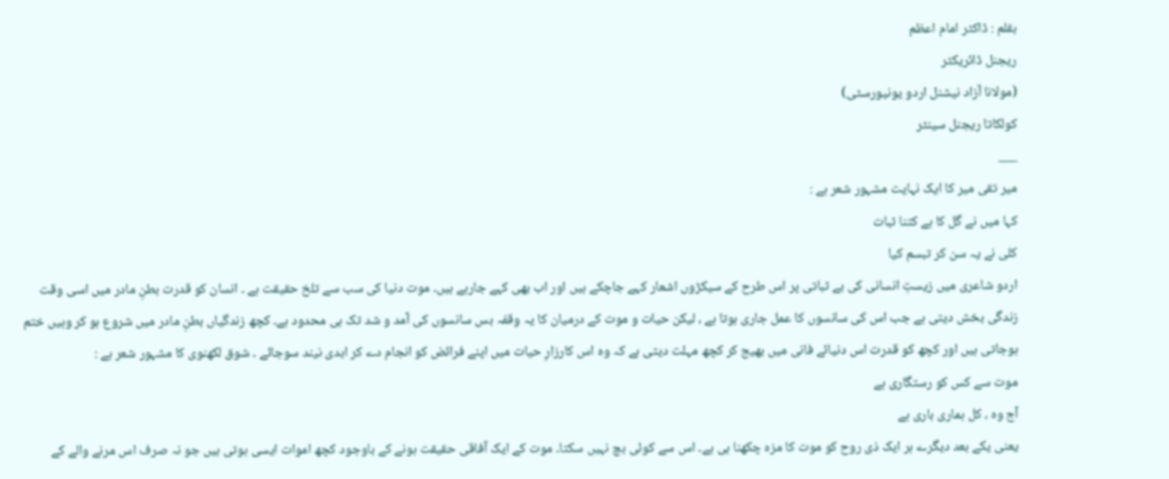بقلم : ڈاکٹر امام اعظم
ریجنل ڈائریکٹر
(مولانا آزاد نیشنل اردو یونیورسٹی)
کولکاتا ریجنل سینٹر
___
میر تقی میر کا ایک نہایت مشہور شعر ہے :
کہا میں نے گل کا ہے کتنا ثبات
کلی نے یہ سن کر تبسم کیا
اردو شاعری میں زیستِ انسانی کی بے ثباتی پر اس طرح کے سیکڑوں اشعار کہے جاچکے ہیں اور اب بھی کہے جارہے ہیں۔ موت دنیا کی سب سے تلخ حقیقت ہے ۔ انسان کو قدرت بطنِ مادر میں اسی وقت زندگی بخش دیتی ہے جب اس کی سانسوں کا عمل جاری ہوتا ہے ، لیکن حیات و موت کے درمیان کا یہ وقفہ بس سانسوں کی آمد و شد تک ہی محدود ہے۔ کچھ زندگیاں بطنِ مادر میں شروع ہو کر وہیں ختم ہوجاتی ہیں اور کچھ کو قدرت اس دنیائے فانی میں بھیج کر کچھ مہلت دیتی ہے کہ وہ اس کارزارِ حیات میں اپنے فرائض کو انجام دے کر ابدی نیند سوجائے ۔ شوق لکھنوی کا مشہور شعر ہے :
موت سے کس کو رستگاری ہے
آج وہ ، کل ہماری باری ہے
یعنی یکے بعد دیگرے ہر ایک ذی روح کو موت کا مزہ چکھنا ہی ہے۔ اس سے کوئی بچ نہیں سکتا۔ موت کے ایک آفاقی حقیقت ہونے کے باوجود کچھ اموات ایسی ہوتی ہیں جو نہ صرف اس مرنے والے کے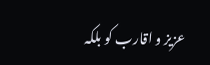عزیز و اقارب کو بلکہ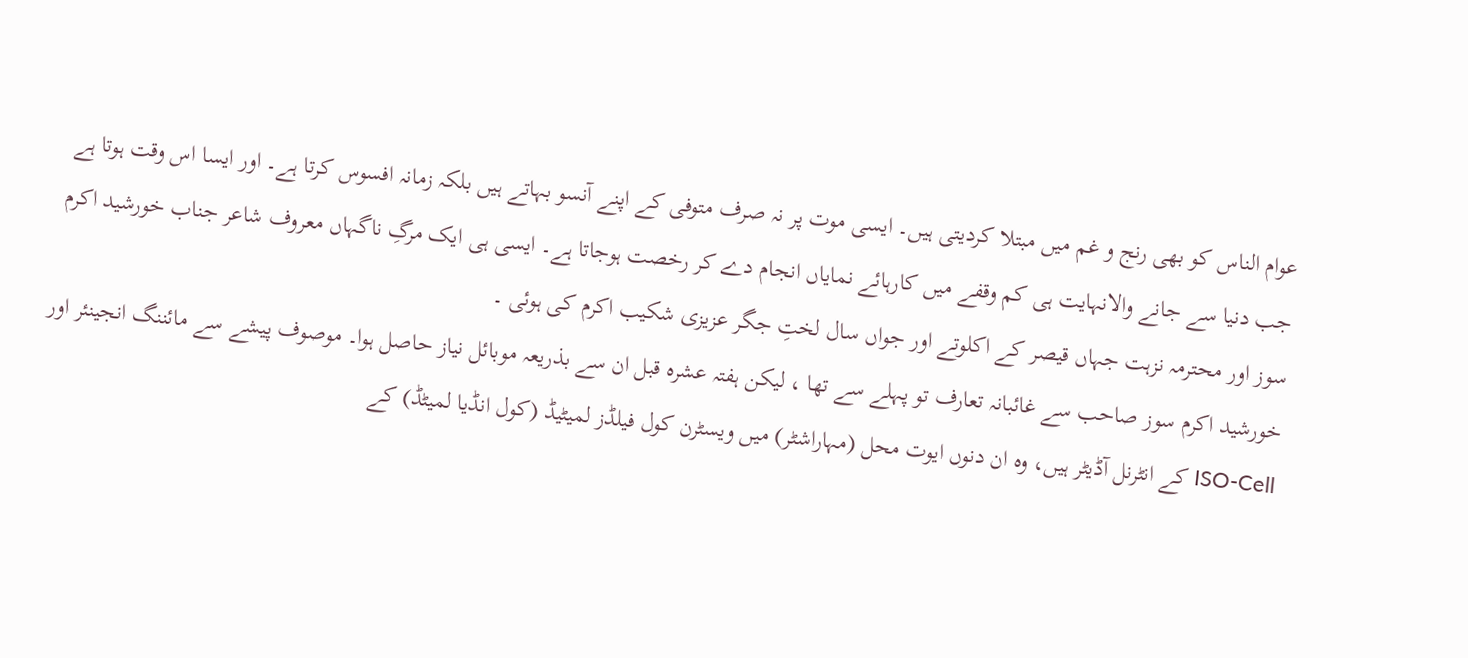عوام الناس کو بھی رنج و غم میں مبتلا کردیتی ہیں۔ ایسی موت پر نہ صرف متوفی کے اپنے آنسو بہاتے ہیں بلکہ زمانہ افسوس کرتا ہے۔ اور ایسا اس وقت ہوتا ہے جب دنیا سے جانے والانہایت ہی کم وقفے میں کارہائے نمایاں انجام دے کر رخصت ہوجاتا ہے۔ ایسی ہی ایک مرگِ ناگہاں معروف شاعر جناب خورشید اکرم سوز اور محترمہ نزہت جہاں قیصر کے اکلوتے اور جواں سال لختِ جگر عزیزی شکیب اکرم کی ہوئی ۔
خورشید اکرم سوز صاحب سے غائبانہ تعارف تو پہلے سے تھا ، لیکن ہفتہ عشرہ قبل ان سے بذریعہ موبائل نیاز حاصل ہوا۔ موصوف پیشے سے مائننگ انجینئر اور ISO-Cell کے انٹرنل آڈیٹر ہیں، وہ ان دنوں ایوت محل (مہاراشٹر) میں ویسٹرن کول فیلڈز لمیٹیڈ (کول انڈیا لمیٹڈ) کے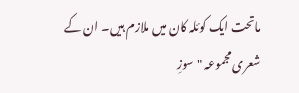ماتحت ایک کوئلہ کان میں ملازم ہیں۔ ان کے شعری مجموعہ "سوزِ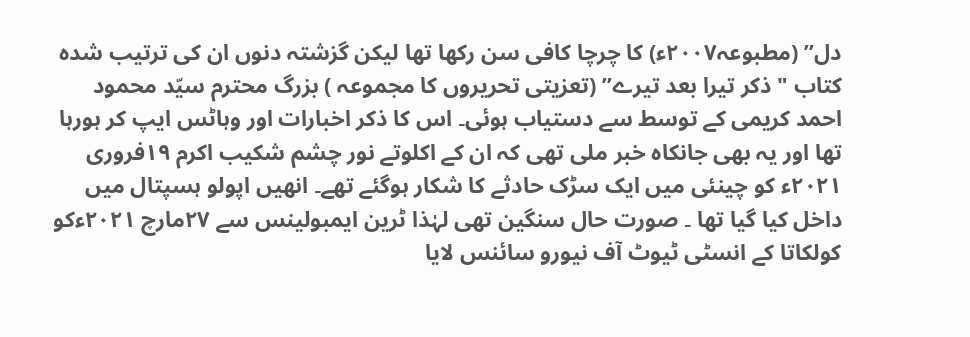دل” (مطبوعہ۲۰۰۷ء) کا چرچا کافی سن رکھا تھا لیکن گزشتہ دنوں ان کی ترتیب شدہ کتاب "ذکر تیرا بعد تیرے” (تعزیتی تحریروں کا مجموعہ ) بزرگ محترم سیّد محمود احمد کریمی کے توسط سے دستیاب ہوئی۔ اس کا ذکر اخبارات اور وہاٹس ایپ کر ہورہا تھا اور یہ بھی جانکاہ خبر ملی تھی کہ ان کے اکلوتے نور چشم شکیب اکرم ۱۹فروری ۲۰۲۱ء کو چینئی میں ایک سڑک حادثے کا شکار ہوگئے تھے۔ انھیں اپولو ہسپتال میں داخل کیا گیا تھا ۔ صورت حال سنگین تھی لہٰذا ٹرین ایمبولینس سے ۲۷مارچ ۲۰۲۱ءکو کولکاتا کے انسٹی ٹیوٹ آف نیورو سائنس لایا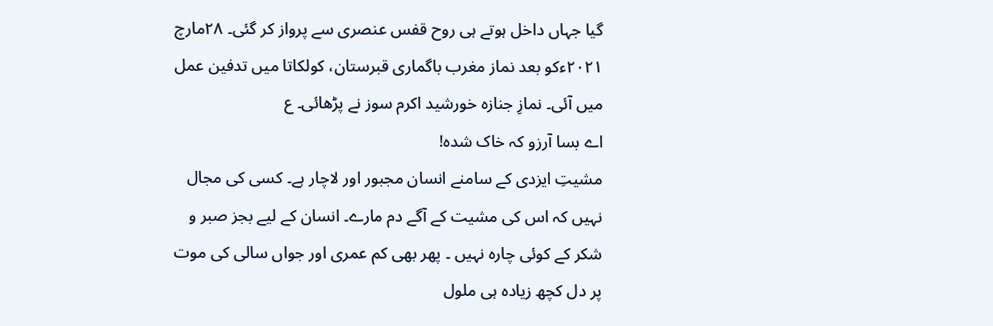گیا جہاں داخل ہوتے ہی روح قفس عنصری سے پرواز کر گئی۔ ۲۸مارچ ۲۰۲۱ءکو بعد نماز مغرب باگماری قبرستان، کولکاتا میں تدفین عمل میں آئی۔ نمازِ جنازہ خورشید اکرم سوز نے پڑھائی۔ ع
اے بسا آرزو کہ خاک شدہ!
مشیتِ ایزدی کے سامنے انسان مجبور اور لاچار ہے۔ کسی کی مجال نہیں کہ اس کی مشیت کے آگے دم مارے۔ انسان کے لیے بجز صبر و شکر کے کوئی چارہ نہیں ۔ پھر بھی کم عمری اور جواں سالی کی موت پر دل کچھ زیادہ ہی ملول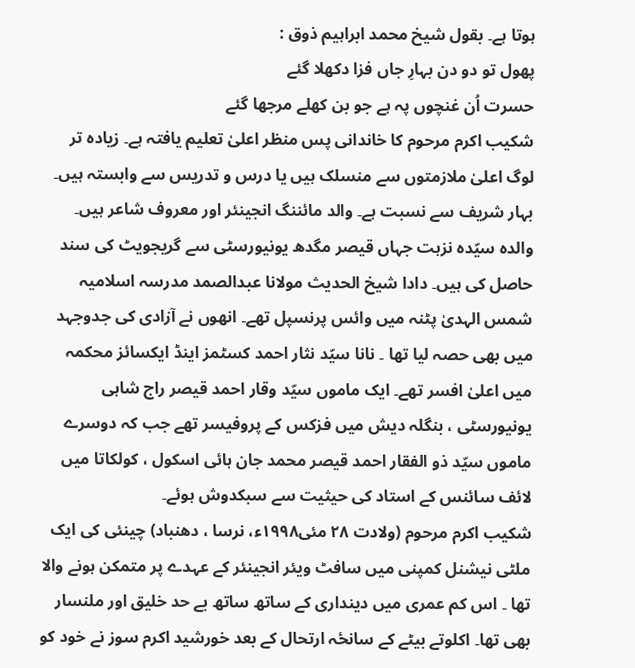ہوتا ہے۔ بقول شیخ محمد ابراہیم ذوق :
پھول تو دو دن بہارِ جاں فزا دکھلا گئے
حسرت اُن غنچوں پہ ہے جو بن کھلے مرجھا گئے
شکیب اکرم مرحوم کا خاندانی پس منظر اعلیٰ تعلیم یافتہ ہے۔ زیادہ تر لوگ اعلیٰ ملازمتوں سے منسلک ہیں یا درس و تدریس سے وابستہ ہیں۔ بہار شریف سے نسبت ہے۔ والد مائننگ انجینئر اور معروف شاعر ہیں۔ والدہ سیّدہ نزہت جہاں قیصر مگدھ یونیورسٹی سے گریجویٹ کی سند حاصل کی ہیں۔ دادا شیخ الحدیث مولانا عبدالصمد مدرسہ اسلامیہ شمس الہدیٰ پٹنہ میں وائس پرنسپل تھے۔ انھوں نے آزادی کی جدوجہد میں بھی حصہ لیا تھا ۔ نانا سیّد نثار احمد کسٹمز اینڈ ایکسائز محکمہ میں اعلیٰ افسر تھے۔ ایک ماموں سیّد وقار احمد قیصر راج شاہی یونیورسٹی ، بنگلہ دیش میں فزکس کے پروفیسر تھے جب کہ دوسرے ماموں سیّد ذو الفقار احمد قیصر محمد جان ہائی اسکول ، کولکاتا میں لائف سائنس کے استاد کی حیثیت سے سبکدوش ہوئے۔
شکیب اکرم مرحوم (ولادت ۲۸ مئی۱۹۹۸ء، نرسا ، دھنباد) چینئی کی ایک ملٹی نیشنل کمپنی میں سافٹ ویئر انجینئر کے عہدے پر متمکن ہونے والا تھا ۔ اس کم عمری میں دینداری کے ساتھ ساتھ بے حد خلیق اور ملنسار بھی تھا۔ اکلوتے بیٹے کے سانحٔہ ارتحال کے بعد خورشید اکرم سوز نے خود کو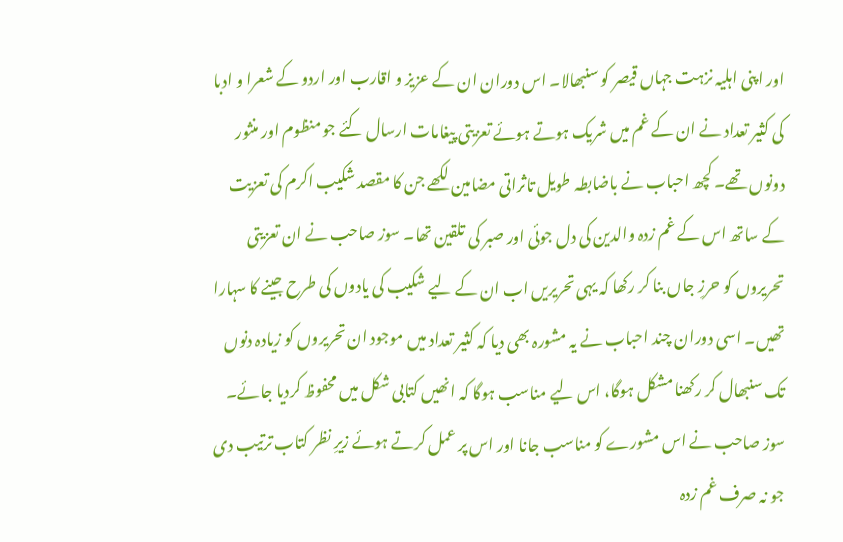اور اپنی اہلیہ نزہت جہاں قیصر کو سنبھالا۔ اس دوران ان کے عزیز و اقارب اور اردو کے شعرا و ادبا کی کثیر تعداد نے ان کے غم میں شریک ہوتے ہوئے تعزیتی پیغامات ارسال کئے جو منظوم اور منثور دونوں تھے۔ کچھ احباب نے باضابطہ طویل تاثراتی مضامین لکھے جن کا مقصد شکیب اکرم کی تعزیت کے ساتھ اس کے غم زدہ والدین کی دل جوئی اور صبر کی تلقین تھا۔ سوز صاحب نے ان تعزیتی تحریروں کو حرزِ جاں بنا کر رکھا کہ یہی تحریریں اب ان کے لیے شکیب کی یادوں کی طرح جینے کا سہارا تھیں۔ اسی دوران چند احباب نے یہ مشورہ بھی دیا کہ کثیر تعداد میں موجود ان تحریروں کو زیادہ دنوں تک سنبھال کر رکھنا مشکل ہوگا، اس لیے مناسب ہوگا کہ انھیں کتابی شکل میں محفوظ کردیا جائے۔ سوز صاحب نے اس مشورے کو مناسب جانا اور اس پر عمل کرتے ہوئے زیرِ نظر کتاب ترتیب دی جو نہ صرف غم زدہ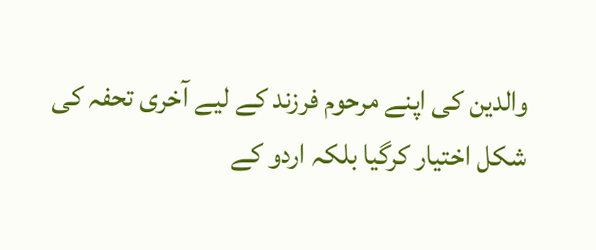والدین کی اپنے مرحوم فرزند کے لیے آخری تحفہ کی شکل اختیار کرگیا بلکہ اردو کے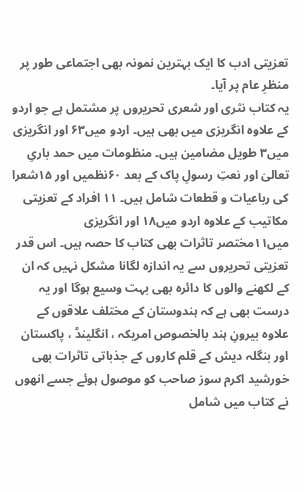تعزیتی ادب کا ایک بہترین نمونہ بھی اجتماعی طور پر منظرِ عام پر آیا۔
یہ کتاب نثری اور شعری تحریروں پر مشتمل ہے جو اردو کے علاوہ انگریزی میں بھی ہیں۔ اردو میں۶۳ اور انگریزی میں۳ طویل مضامین ہیں۔ منظومات میں حمد باریِ تعالیٰ اور نعتِ رسولِ پاک کے بعد ۶۰نظمیں اور ۱۵شعرا کی رباعیات و قطعات شامل ہیں۔ ۱۱ افراد کے تعزیتی مکاتیب کے علاوہ اردو میں۱۸ اور انگریزی میں۱۱مختصر تاثرات بھی کتاب کا حصہ ہیں۔ اس قدر تعزیتی تحریروں سے یہ اندازہ لگانا مشکل نہیں کہ ان کے لکھنے والوں کا دائرہ بھی بہت وسیع ہوگا اور یہ درست بھی ہے کہ ہندوستان کے مختلف علاقوں کے علاوہ بیرونِ ہند بالخصوص امریکہ ، انگلینڈ ، پاکستان اور بنگلہ دیش کے قلم کاروں کے جذباتی تاثرات بھی خورشید اکرم سوز صاحب کو موصول ہوئے جسے انھوں نے کتاب میں شامل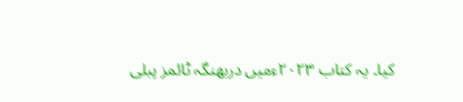کیا۔ یہ کتاب ۲۰۲۳ءمیں دربھنگہ ٹائمز پبلی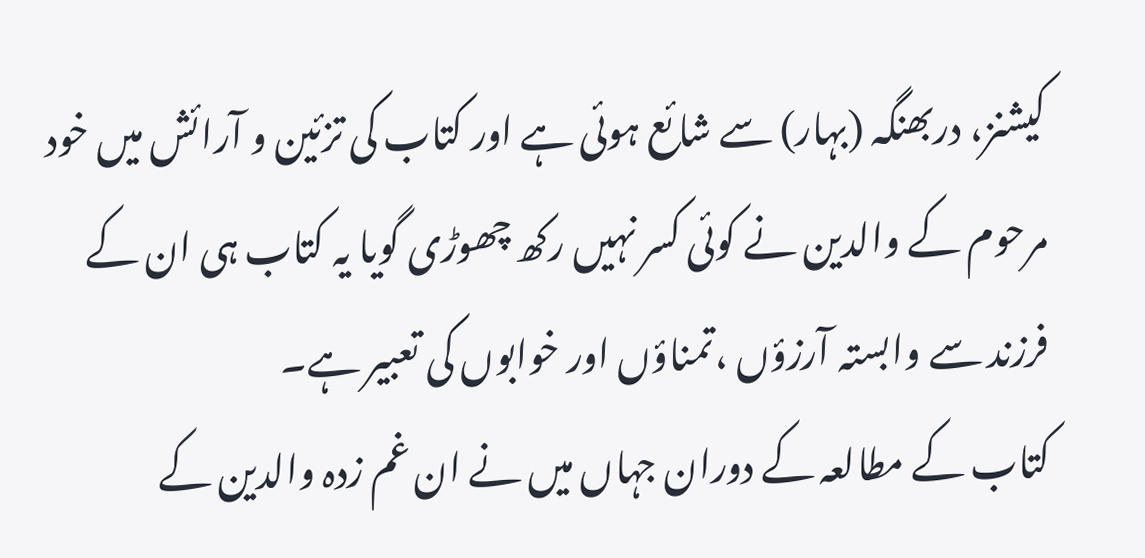کیشنز، دربھنگہ (بہار) سے شائع ہوئی ہے اور کتاب کی تزئین و آرائش میں خود مرحوم کے والدین نے کوئی کسر نہیں رکھ چھوڑی گویا یہ کتاب ہی ان کے فرزند سے وابستہ آرزؤں ،تمناؤں اور خوابوں کی تعبیر ہے۔
کتاب کے مطالعہ کے دوران جہاں میں نے ان غم زدہ والدین کے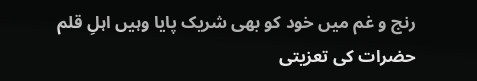رنج و غم میں خود کو بھی شریک پایا وہیں اہلِ قلم حضرات کی تعزیتی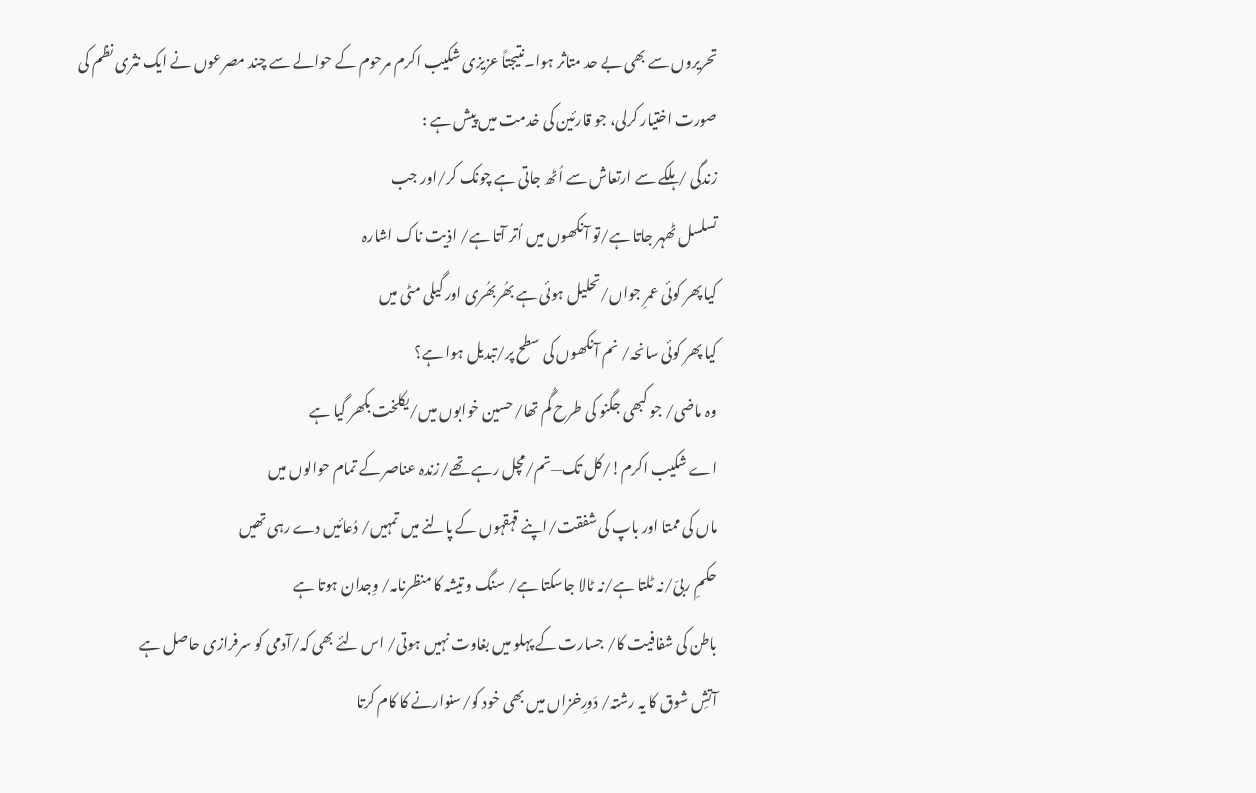تحریروں سے بھی بے حد متاثر ہوا۔نتیجتاً عزیزی شکیب اکرم مرحوم کے حوالے سے چند مصرعوں نے ایک نثری نظم کی صورت اختیار کرلی، جو قارئین کی خدمت میں پیش ہے :
زندگی /ہلکے سے ارتعاش سے اُٹھ جاتی ہے چونک کر/اور جب
تسلسل ٹھہر جاتا ہے/تو آنکھوں میں اُتر آتا ہے/ اذیت ناک اشارہ
کیا پھر کوئی عمرِ جواں/تحلیل ہوئی ہے بھُربھُری اور گیلی مٹی میں
کیا پھر کوئی سانحہ/ نم آنکھوں کی سطح پر/تبدیل ہوا ہے؟
وہ ماضی/ جو کبھی جگنو کی طرح گُم تھا/حسین خوابوں میں/یکلخت بکھر گیا ہے
اے شکیب اکرم!/کل تک—تم/مچل رہے تھے/زندہ عناصر کے تمام حوالوں میں
ماں کی ممتا اور باپ کی شفقت/اپنے قہقہوں کے پالنے میں تمہیں/ دُعائیں دے رہی تھیں
حکمِ ربیّ/نہ ٹلتا ہے/نہ ٹالا جاسکتا ہے/ سنگ و تیشہ کا منظرنامہ/ وِجدان ہوتا ہے
باطن کی شفافیت کا/ جسارت کے پہلو میں بغاوت نہیں ہوتی/ اس لئے بھی کہ/آدمی کو سرفرازی حاصل ہے
آتشِ شوق کا یہ رشتہ/ دَورِخزاں میں بھی خود کو/سنوارنے کا کام کرتا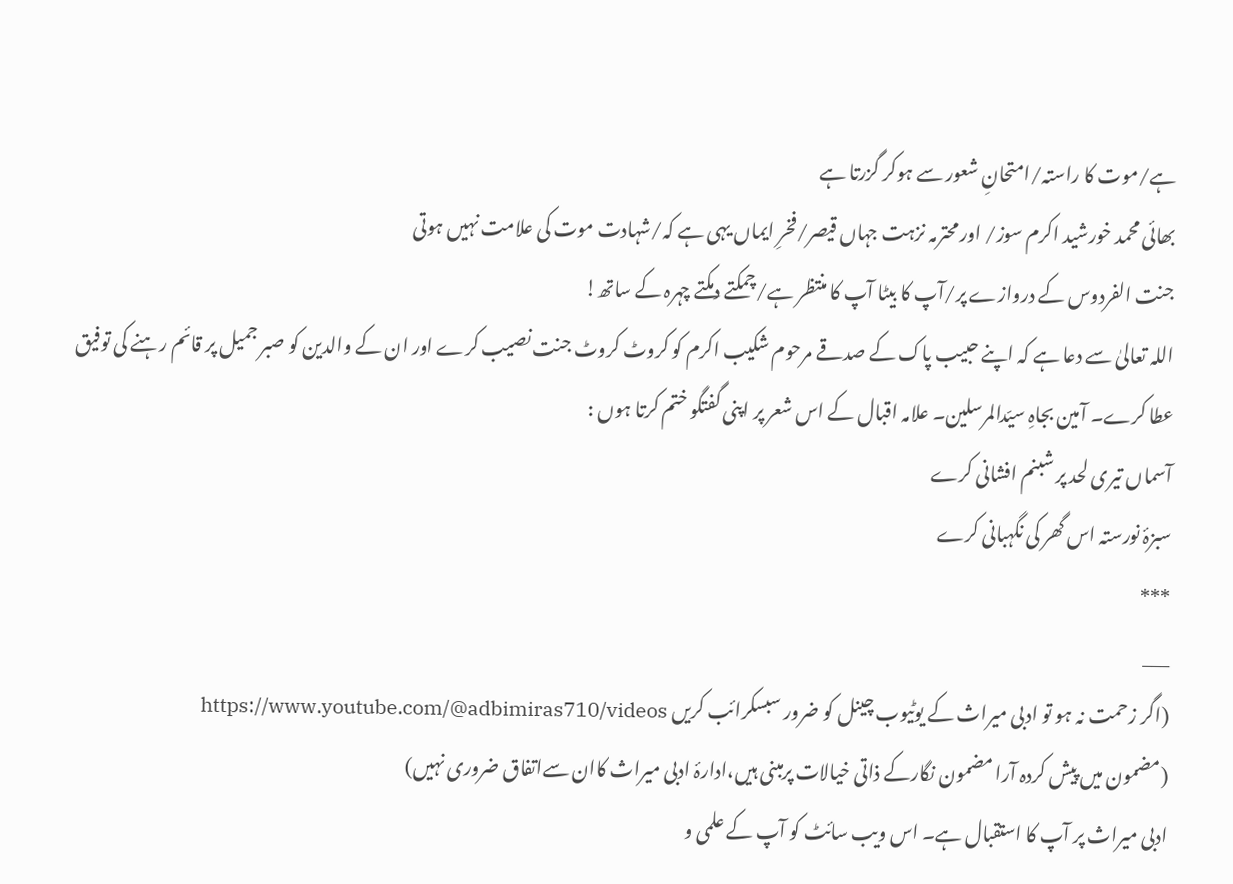ہے/موت کا راستہ/امتحانِ شعور سے ہوکر گزرتا ہے
بھائی محمد خورشید اکرم سوز/ اور محترمہ نزہت جہاں قیصر/فخرِ ایماں یہی ہے کہ/شہادت موت کی علامت نہیں ہوتی
جنت الفردوس کے دروازے پر/آپ کا بیٹا آپ کا منتظر ہے/چمکتے دمکتے چہرہ کے ساتھ!
اللہ تعالیٰ سے دعا ہے کہ اپنے حبیب پاک کے صدقے مرحوم شکیب اکرم کو کروٹ کروٹ جنت نصیب کرے اور ان کے والدین کو صبر جمیل پر قائم رہنے کی توفیق عطا کرے۔ آمین بجاہِ سیّدالمرسلین۔ علامہ اقبال کے اس شعر پر اپنی گفتگو ختم کرتا ہوں :
آسماں تیری لحد پر شبنم افشانی کرے
سبزۂ نورستہ اس گھر کی نگہبانی کرے
***
___
(اگر زحمت نہ ہو تو ادبی میراث کے یوٹیوب چینل کو ضرور سبسکرائب کریں https://www.youtube.com/@adbimiras710/videos
(مضمون میں پیش کردہ آرا مضمون نگارکے ذاتی خیالات پرمبنی ہیں،ادارۂ ادبی میراث کاان سےاتفاق ضروری نہیں)
ادبی میراث پر آپ کا استقبال ہے۔ اس ویب سائٹ کو آپ کے علمی و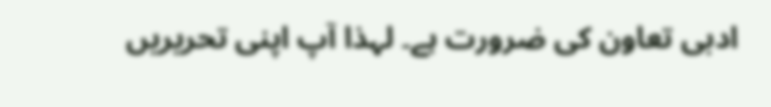ادبی تعاون کی ضرورت ہے۔ لہذا آپ اپنی تحریریں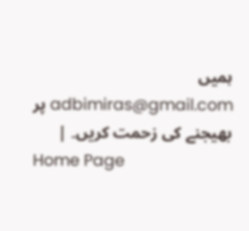ہمیں adbimiras@gmail.com پر بھیجنے کی زحمت کریں۔ |
Home Page